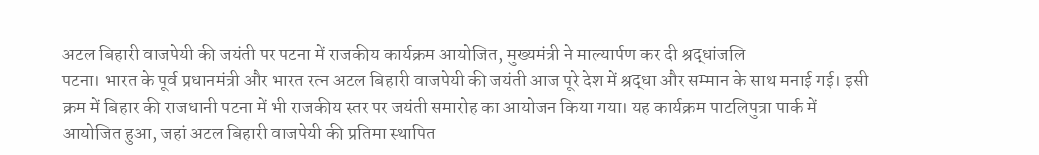अटल बिहारी वाजपेयी की जयंती पर पटना में राजकीय कार्यक्रम आयोजित, मुख्यमंत्री ने माल्यार्पण कर दी श्रद्धांजलि
पटना। भारत के पूर्व प्रधानमंत्री और भारत रत्न अटल बिहारी वाजपेयी की जयंती आज पूरे देश में श्रद्धा और सम्मान के साथ मनाई गई। इसी क्रम में बिहार की राजधानी पटना में भी राजकीय स्तर पर जयंती समारोह का आयोजन किया गया। यह कार्यक्रम पाटलिपुत्रा पार्क में आयोजित हुआ, जहां अटल बिहारी वाजपेयी की प्रतिमा स्थापित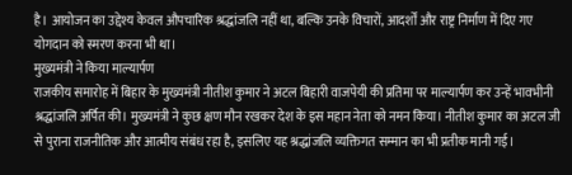है। आयोजन का उद्देश्य केवल औपचारिक श्रद्धांजलि नहीं था, बल्कि उनके विचारों, आदर्शों और राष्ट्र निर्माण में दिए गए योगदान को स्मरण करना भी था।
मुख्यमंत्री ने किया माल्यार्पण
राजकीय समारोह में बिहार के मुख्यमंत्री नीतीश कुमार ने अटल बिहारी वाजपेयी की प्रतिमा पर माल्यार्पण कर उन्हें भावभीनी श्रद्धांजलि अर्पित की। मुख्यमंत्री ने कुछ क्षण मौन रखकर देश के इस महान नेता को नमन किया। नीतीश कुमार का अटल जी से पुराना राजनीतिक और आत्मीय संबंध रहा है, इसलिए यह श्रद्धांजलि व्यक्तिगत सम्मान का भी प्रतीक मानी गई।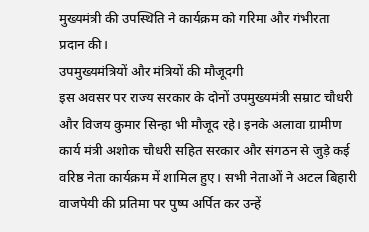मुख्यमंत्री की उपस्थिति ने कार्यक्रम को गरिमा और गंभीरता प्रदान की।
उपमुख्यमंत्रियों और मंत्रियों की मौजूदगी
इस अवसर पर राज्य सरकार के दोनों उपमुख्यमंत्री सम्राट चौधरी और विजय कुमार सिन्हा भी मौजूद रहे। इनके अलावा ग्रामीण कार्य मंत्री अशोक चौधरी सहित सरकार और संगठन से जुड़े कई वरिष्ठ नेता कार्यक्रम में शामिल हुए। सभी नेताओं ने अटल बिहारी वाजपेयी की प्रतिमा पर पुष्प अर्पित कर उन्हें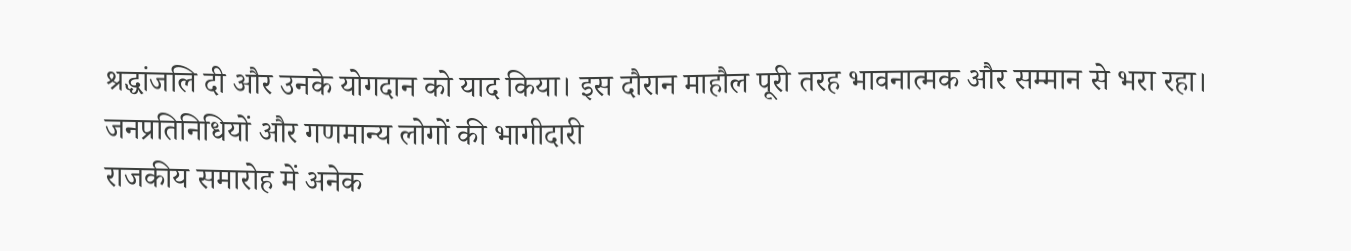श्रद्धांजलि दी और उनके योगदान को याद किया। इस दौरान माहौल पूरी तरह भावनात्मक और सम्मान से भरा रहा।
जनप्रतिनिधियों और गणमान्य लोगों की भागीदारी
राजकीय समारोह में अनेक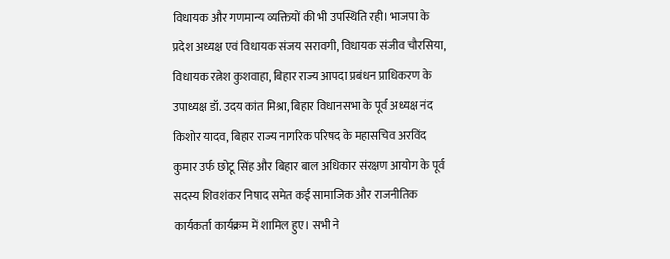विधायक और गणमान्य व्यक्तियों की भी उपस्थिति रही। भाजपा के प्रदेश अध्यक्ष एवं विधायक संजय सरावगी, विधायक संजीव चौरसिया, विधायक रत्नेश कुशवाहा, बिहार राज्य आपदा प्रबंधन प्राधिकरण के उपाध्यक्ष डॉ. उदय कांत मिश्रा, बिहार विधानसभा के पूर्व अध्यक्ष नंद किशोर यादव, बिहार राज्य नागरिक परिषद के महासचिव अरविंद कुमार उर्फ छोटू सिंह और बिहार बाल अधिकार संरक्षण आयोग के पूर्व सदस्य शिवशंकर निषाद समेत कई सामाजिक और राजनीतिक कार्यकर्ता कार्यक्रम में शामिल हुए। सभी ने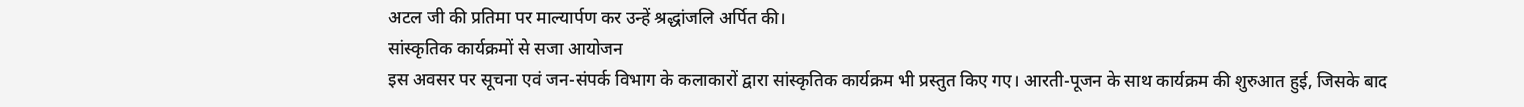अटल जी की प्रतिमा पर माल्यार्पण कर उन्हें श्रद्धांजलि अर्पित की।
सांस्कृतिक कार्यक्रमों से सजा आयोजन
इस अवसर पर सूचना एवं जन-संपर्क विभाग के कलाकारों द्वारा सांस्कृतिक कार्यक्रम भी प्रस्तुत किए गए। आरती-पूजन के साथ कार्यक्रम की शुरुआत हुई, जिसके बाद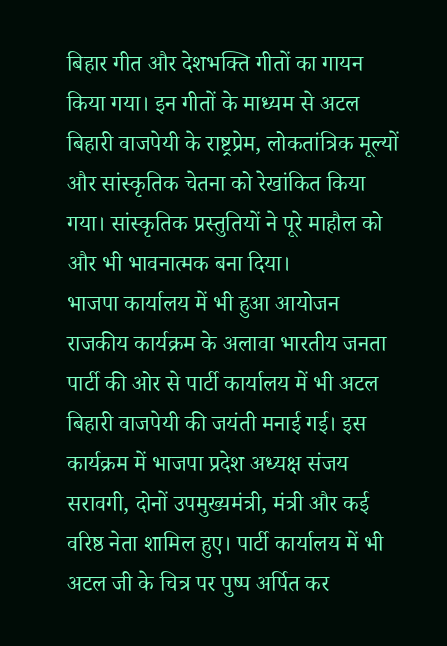बिहार गीत और देशभक्ति गीतों का गायन किया गया। इन गीतों के माध्यम से अटल बिहारी वाजपेयी के राष्ट्रप्रेम, लोकतांत्रिक मूल्यों और सांस्कृतिक चेतना को रेखांकित किया गया। सांस्कृतिक प्रस्तुतियों ने पूरे माहौल को और भी भावनात्मक बना दिया।
भाजपा कार्यालय में भी हुआ आयोजन
राजकीय कार्यक्रम के अलावा भारतीय जनता पार्टी की ओर से पार्टी कार्यालय में भी अटल बिहारी वाजपेयी की जयंती मनाई गई। इस कार्यक्रम में भाजपा प्रदेश अध्यक्ष संजय सरावगी, दोनों उपमुख्यमंत्री, मंत्री और कई वरिष्ठ नेता शामिल हुए। पार्टी कार्यालय में भी अटल जी के चित्र पर पुष्प अर्पित कर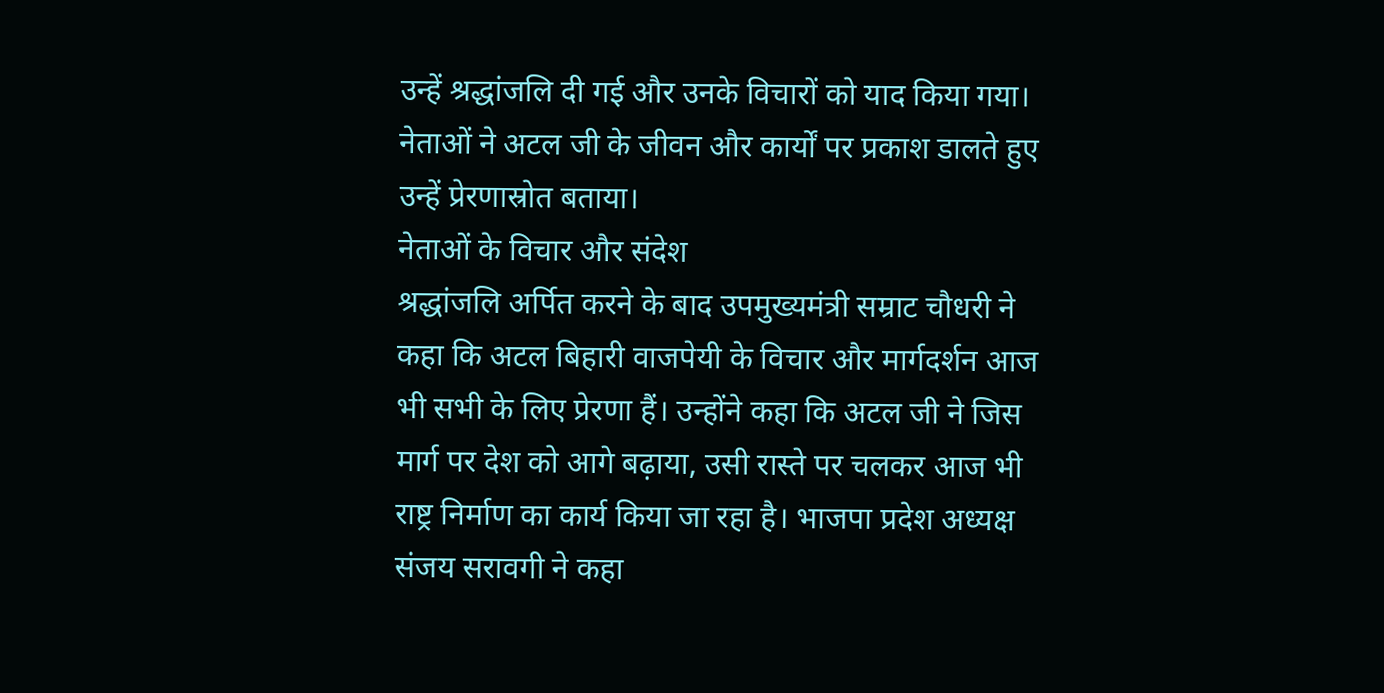उन्हें श्रद्धांजलि दी गई और उनके विचारों को याद किया गया। नेताओं ने अटल जी के जीवन और कार्यों पर प्रकाश डालते हुए उन्हें प्रेरणास्रोत बताया।
नेताओं के विचार और संदेश
श्रद्धांजलि अर्पित करने के बाद उपमुख्यमंत्री सम्राट चौधरी ने कहा कि अटल बिहारी वाजपेयी के विचार और मार्गदर्शन आज भी सभी के लिए प्रेरणा हैं। उन्होंने कहा कि अटल जी ने जिस मार्ग पर देश को आगे बढ़ाया, उसी रास्ते पर चलकर आज भी राष्ट्र निर्माण का कार्य किया जा रहा है। भाजपा प्रदेश अध्यक्ष संजय सरावगी ने कहा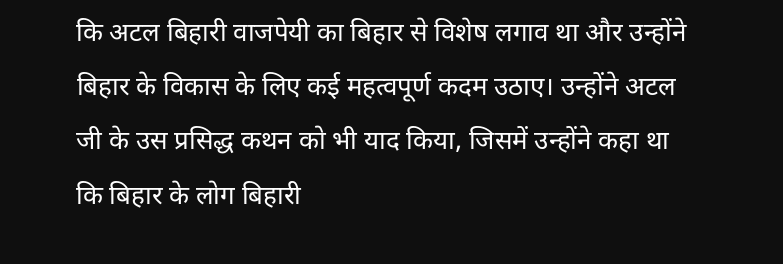कि अटल बिहारी वाजपेयी का बिहार से विशेष लगाव था और उन्होंने बिहार के विकास के लिए कई महत्वपूर्ण कदम उठाए। उन्होंने अटल जी के उस प्रसिद्ध कथन को भी याद किया, जिसमें उन्होंने कहा था कि बिहार के लोग बिहारी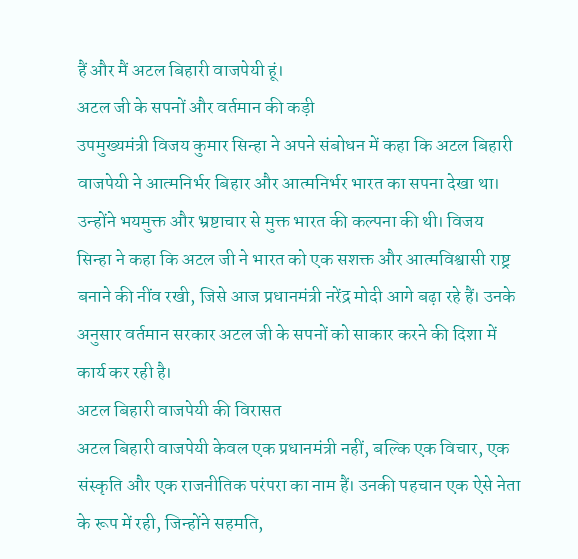हैं और मैं अटल बिहारी वाजपेयी हूं।
अटल जी के सपनों और वर्तमान की कड़ी
उपमुख्यमंत्री विजय कुमार सिन्हा ने अपने संबोधन में कहा कि अटल बिहारी वाजपेयी ने आत्मनिर्भर बिहार और आत्मनिर्भर भारत का सपना देखा था। उन्होंने भयमुक्त और भ्रष्टाचार से मुक्त भारत की कल्पना की थी। विजय सिन्हा ने कहा कि अटल जी ने भारत को एक सशक्त और आत्मविश्वासी राष्ट्र बनाने की नींव रखी, जिसे आज प्रधानमंत्री नरेंद्र मोदी आगे बढ़ा रहे हैं। उनके अनुसार वर्तमान सरकार अटल जी के सपनों को साकार करने की दिशा में कार्य कर रही है।
अटल बिहारी वाजपेयी की विरासत
अटल बिहारी वाजपेयी केवल एक प्रधानमंत्री नहीं, बल्कि एक विचार, एक संस्कृति और एक राजनीतिक परंपरा का नाम हैं। उनकी पहचान एक ऐसे नेता के रूप में रही, जिन्होंने सहमति,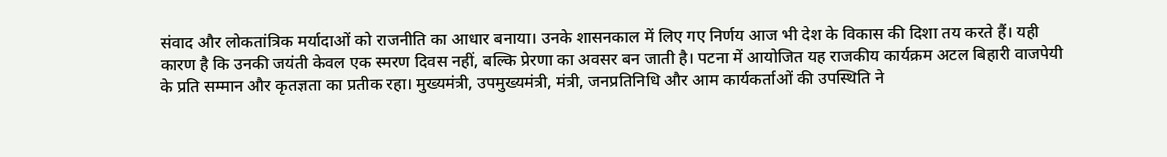संवाद और लोकतांत्रिक मर्यादाओं को राजनीति का आधार बनाया। उनके शासनकाल में लिए गए निर्णय आज भी देश के विकास की दिशा तय करते हैं। यही कारण है कि उनकी जयंती केवल एक स्मरण दिवस नहीं, बल्कि प्रेरणा का अवसर बन जाती है। पटना में आयोजित यह राजकीय कार्यक्रम अटल बिहारी वाजपेयी के प्रति सम्मान और कृतज्ञता का प्रतीक रहा। मुख्यमंत्री, उपमुख्यमंत्री, मंत्री, जनप्रतिनिधि और आम कार्यकर्ताओं की उपस्थिति ने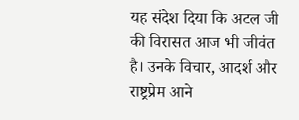यह संदेश दिया कि अटल जी की विरासत आज भी जीवंत है। उनके विचार, आदर्श और राष्ट्रप्रेम आने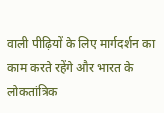वाली पीढ़ियों के लिए मार्गदर्शन का काम करते रहेंगे और भारत के लोकतांत्रिक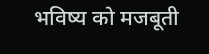भविष्य को मजबूती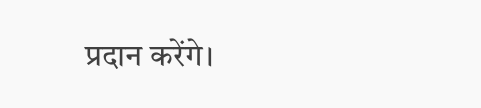प्रदान करेंगे।